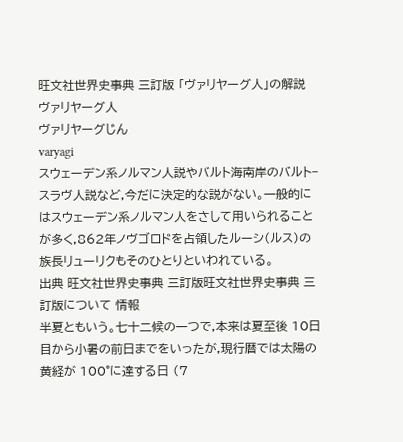旺文社世界史事典 三訂版 「ヴァリヤーグ人」の解説
ヴァリヤーグ人
ヴァリヤーグじん
varyagi
スウェーデン系ノルマン人説やバルト海南岸のバルト−スラヴ人説など,今だに決定的な説がない。一般的にはスウェーデン系ノルマン人をさして用いられることが多く,862年ノヴゴロドを占領したルーシ(ルス)の族長リューリクもそのひとりといわれている。
出典 旺文社世界史事典 三訂版旺文社世界史事典 三訂版について 情報
半夏ともいう。七十二候の一つで,本来は夏至後 10日目から小暑の前日までをいったが,現行暦では太陽の黄経が 100°に達する日 (7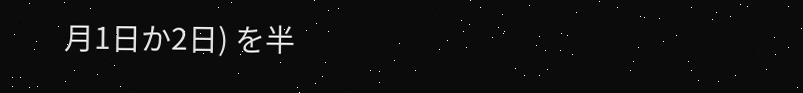月1日か2日) を半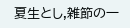夏生とし,雑節の一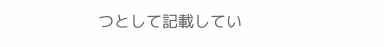つとして記載してい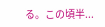る。この頃半...